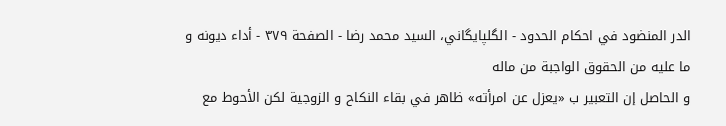الدر المنضود في احكام الحدود - الگلپايگاني، السيد محمد رضا - الصفحة ٣٧٩ - أداء ديونه و ما عليه من الحقوق الواجبة من ماله
و الحاصل إن التعبير ب «يعزل عن امرأته» ظاهر في بقاء النكاح و الزوجية لكن الأحوط مع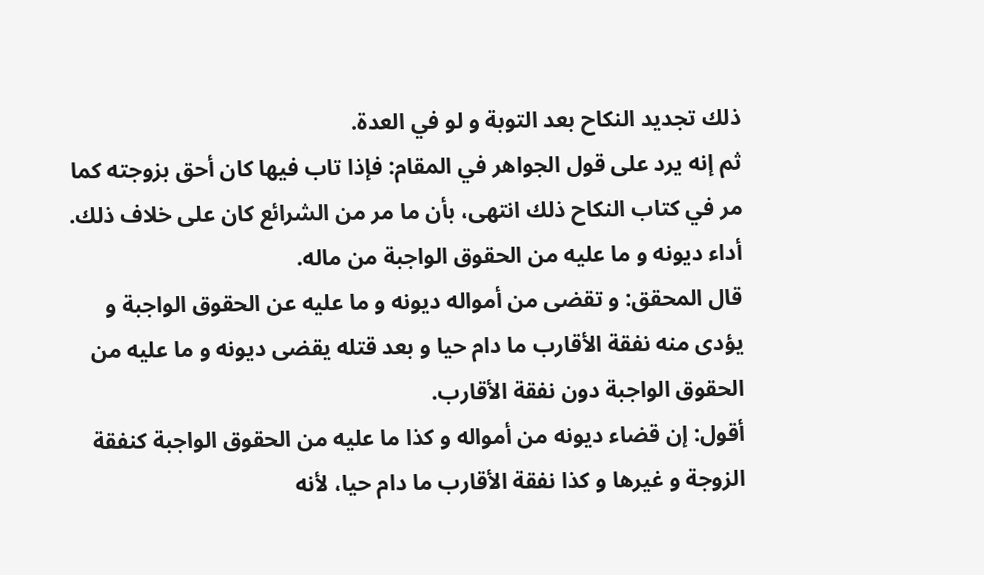ذلك تجديد النكاح بعد التوبة و لو في العدة.
ثم إنه يرد على قول الجواهر في المقام: فإذا تاب فيها كان أحق بزوجته كما مر في كتاب النكاح ذلك انتهى، بأن ما مر من الشرائع كان على خلاف ذلك.
أداء ديونه و ما عليه من الحقوق الواجبة من ماله.
قال المحقق: و تقضى من أمواله ديونه و ما عليه عن الحقوق الواجبة و يؤدى منه نفقة الأقارب ما دام حيا و بعد قتله يقضى ديونه و ما عليه من الحقوق الواجبة دون نفقة الأقارب.
أقول: إن قضاء ديونه من أمواله و كذا ما عليه من الحقوق الواجبة كنفقة الزوجة و غيرها و كذا نفقة الأقارب ما دام حيا، لأنه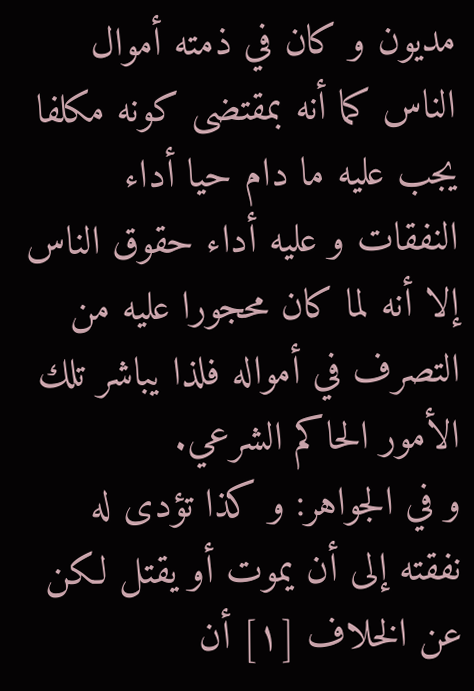مديون و كان في ذمته أموال الناس كما أنه بمقتضى كونه مكلفا يجب عليه ما دام حيا أداء النفقات و عليه أداء حقوق الناس إلا أنه لما كان محجورا عليه من التصرف في أمواله فلذا يباشر تلك الأمور الحاكم الشرعي.
و في الجواهر: و كذا تؤدى له نفقته إلى أن يموت أو يقتل لكن عن الخلاف [١] أن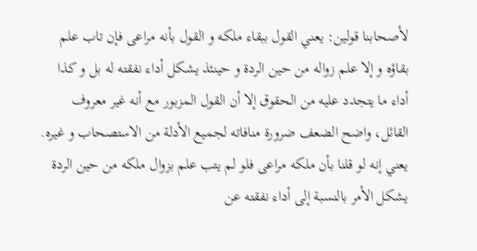لأصحابنا قولين: يعني القول ببقاء ملكه و القول بأنه مراعى فإن تاب علم بقاؤه و إلا علم زواله من حين الردة و حينئذ يشكل أداء نفقته له بل و كذا أداء ما يتجدد عليه من الحقوق إلا أن القول المزبور مع أنه غير معروف القائل، واضح الضعف ضرورة منافاته لجميع الأدلة من الاستصحاب و غيره.
يعني إنه لو قلنا بأن ملكه مراعى فلو لم يتب علم بزوال ملكه من حين الردة يشكل الأمر بالنسبة إلى أداء نفقته عن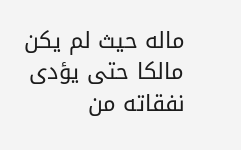ماله حيث لم يكن مالكا حتى يؤدى نفقاته من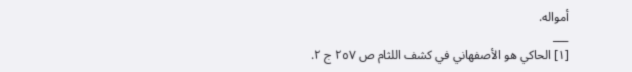أمواله.
___
[١] الحاكي هو الأصفهاني في كشف اللثام ص ٢٥٧ ج ٢.